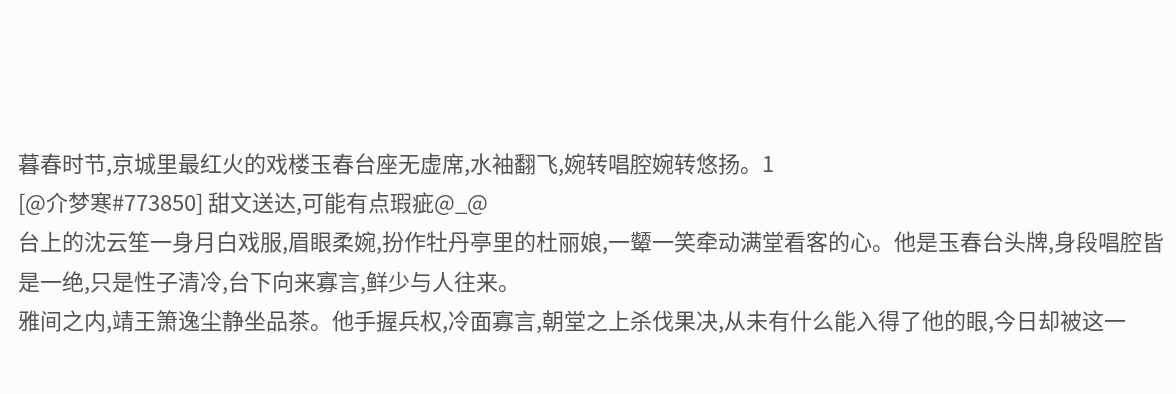暮春时节,京城里最红火的戏楼玉春台座无虚席,水袖翻飞,婉转唱腔婉转悠扬。1
[@介梦寒#773850] 甜文送达,可能有点瑕疵@_@
台上的沈云笙一身月白戏服,眉眼柔婉,扮作牡丹亭里的杜丽娘,一颦一笑牵动满堂看客的心。他是玉春台头牌,身段唱腔皆是一绝,只是性子清冷,台下向来寡言,鲜少与人往来。
雅间之内,靖王箫逸尘静坐品茶。他手握兵权,冷面寡言,朝堂之上杀伐果决,从未有什么能入得了他的眼,今日却被这一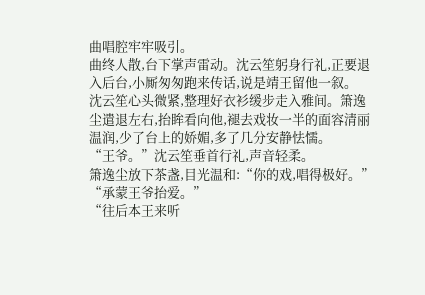曲唱腔牢牢吸引。
曲终人散,台下掌声雷动。沈云笙躬身行礼,正要退入后台,小厮匆匆跑来传话,说是靖王留他一叙。
沈云笙心头微紧,整理好衣衫缓步走入雅间。箫逸尘遣退左右,抬眸看向他,褪去戏妆一半的面容清丽温润,少了台上的娇媚,多了几分安静怯懦。
“王爷。”沈云笙垂首行礼,声音轻柔。
箫逸尘放下茶盏,目光温和:“你的戏,唱得极好。”
“承蒙王爷抬爱。”
“往后本王来听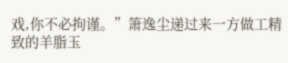戏,你不必拘谨。”箫逸尘递过来一方做工精致的羊脂玉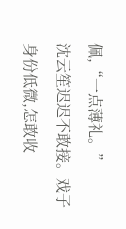佩,“一点薄礼。”
沈云笙迟迟不敢接。戏子身份低微,怎敢收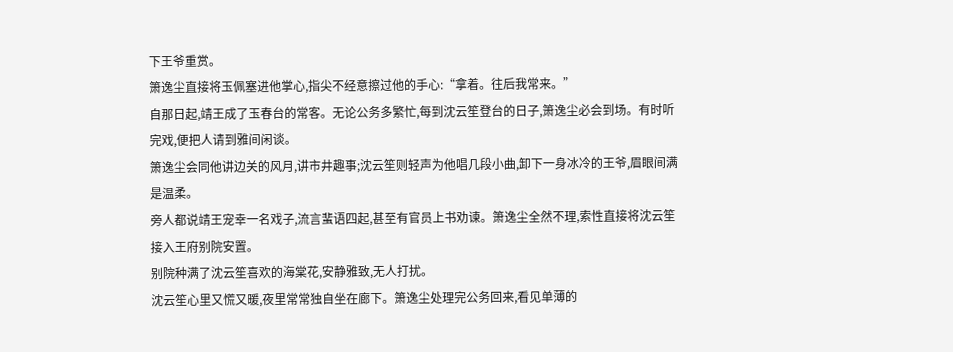下王爷重赏。
箫逸尘直接将玉佩塞进他掌心,指尖不经意擦过他的手心:“拿着。往后我常来。”
自那日起,靖王成了玉春台的常客。无论公务多繁忙,每到沈云笙登台的日子,箫逸尘必会到场。有时听完戏,便把人请到雅间闲谈。
箫逸尘会同他讲边关的风月,讲市井趣事;沈云笙则轻声为他唱几段小曲,卸下一身冰冷的王爷,眉眼间满是温柔。
旁人都说靖王宠幸一名戏子,流言蜚语四起,甚至有官员上书劝谏。箫逸尘全然不理,索性直接将沈云笙接入王府别院安置。
别院种满了沈云笙喜欢的海棠花,安静雅致,无人打扰。
沈云笙心里又慌又暖,夜里常常独自坐在廊下。箫逸尘处理完公务回来,看见单薄的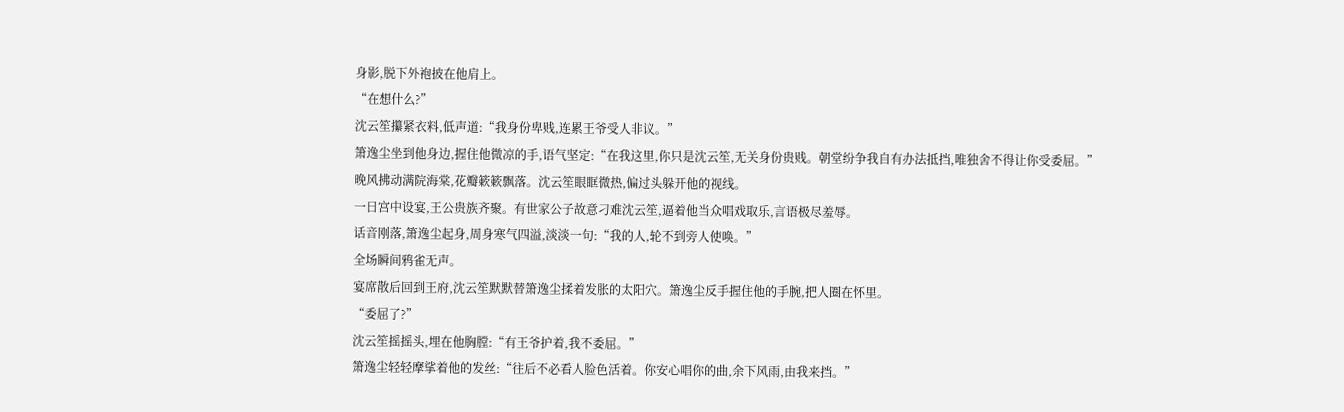身影,脱下外袍披在他肩上。
“在想什么?”
沈云笙攥紧衣料,低声道:“我身份卑贱,连累王爷受人非议。”
箫逸尘坐到他身边,握住他微凉的手,语气坚定:“在我这里,你只是沈云笙,无关身份贵贱。朝堂纷争我自有办法抵挡,唯独舍不得让你受委屈。”
晚风拂动满院海棠,花瓣簌簌飘落。沈云笙眼眶微热,偏过头躲开他的视线。
一日宫中设宴,王公贵族齐聚。有世家公子故意刁难沈云笙,逼着他当众唱戏取乐,言语极尽羞辱。
话音刚落,箫逸尘起身,周身寒气四溢,淡淡一句:“我的人,轮不到旁人使唤。”
全场瞬间鸦雀无声。
宴席散后回到王府,沈云笙默默替箫逸尘揉着发胀的太阳穴。箫逸尘反手握住他的手腕,把人圈在怀里。
“委屈了?”
沈云笙摇摇头,埋在他胸膛:“有王爷护着,我不委屈。”
箫逸尘轻轻摩挲着他的发丝:“往后不必看人脸色活着。你安心唱你的曲,余下风雨,由我来挡。”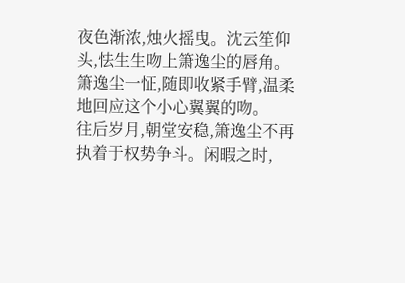夜色渐浓,烛火摇曳。沈云笙仰头,怯生生吻上箫逸尘的唇角。
箫逸尘一怔,随即收紧手臂,温柔地回应这个小心翼翼的吻。
往后岁月,朝堂安稳,箫逸尘不再执着于权势争斗。闲暇之时,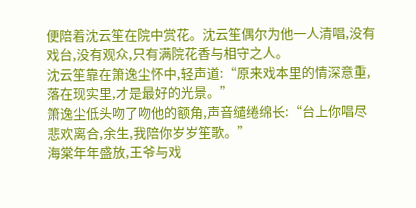便陪着沈云笙在院中赏花。沈云笙偶尔为他一人清唱,没有戏台,没有观众,只有满院花香与相守之人。
沈云笙靠在箫逸尘怀中,轻声道:“原来戏本里的情深意重,落在现实里,才是最好的光景。”
箫逸尘低头吻了吻他的额角,声音缱绻绵长:“台上你唱尽悲欢离合,余生,我陪你岁岁笙歌。”
海棠年年盛放,王爷与戏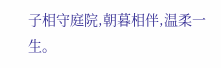子相守庭院,朝暮相伴,温柔一生。